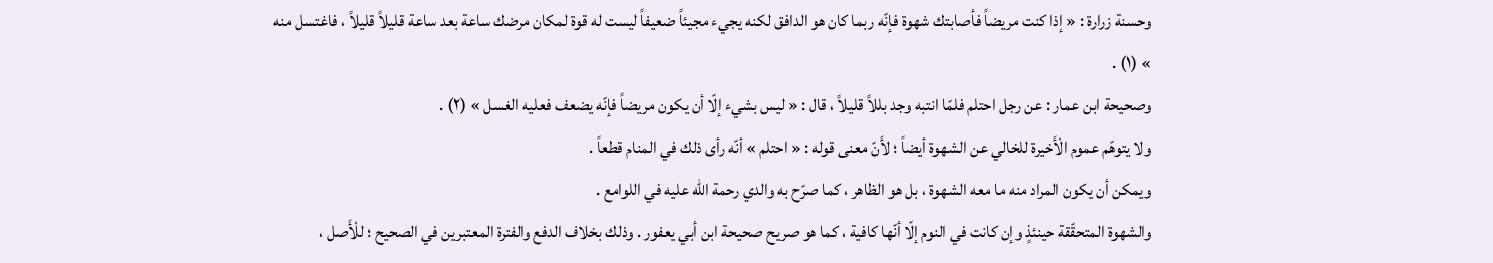وحسنة زرارة : « إذا كنت مريضاً فأصابتك شهوة فإنّه ربما كان هو الدافق لكنه يجيء مجيئاً ضعيفاً ليست له قوة لمكان مرضك ساعة بعد ساعة قليلاً قليلاً ، فاغتسل منه » (١) .
وصحيحة ابن عمار : عن رجل احتلم فلمّا انتبه وجد بللاً قليلاً ، قال : « ليس بشيء إلّا أن يكون مريضاً فإنّه يضعف فعليه الغسل » (٢) .
ولا يتوهّم عموم الْأَخيرة للخالي عن الشهوة أيضاً ؛ لأَنّ معنى قوله : « احتلم » أنّه رأى ذلك في المنام قطعاً .
ويمكن أن يكون المراد منه ما معه الشهوة ، بل هو الظاهر ، كما صرّح به والدي رحمة الله عليه في اللوامع .
والشهوة المتحقّقة حينئذٍ وإن كانت في النوم إلّا أنّها كافية ، كما هو صريح صحيحة ابن أبي يعفور . وذلك بخلاف الدفع والفترة المعتبرين في الصحيح ؛ للْأَصل ،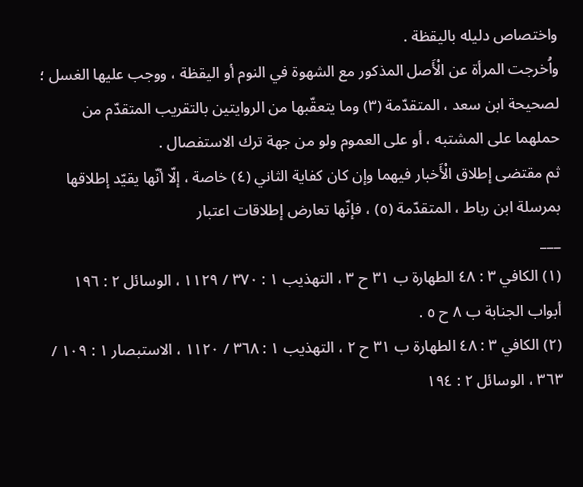واختصاص دليله باليقظة .
واُخرجت المرأة عن الْأَصل المذكور مع الشهوة في النوم أو اليقظة ، ووجب عليها الغسل ؛ لصحيحة ابن سعد ، المتقدّمة (٣) وما يتعقّبها من الروايتين بالتقريب المتقدّم من حملهما على المشتبه ، أو على العموم ولو من جهة ترك الاستفصال .
ثم مقتضى إطلاق الْأَخبار فيهما وإن كان كفاية الثاني (٤) خاصة ، إلّا أنّها يقيّد إطلاقها بمرسلة ابن رباط ، المتقدّمة (٥) ، فإنّها تعارض إطلاقات اعتبار
___
(١) الكافي ٣ : ٤٨ الطهارة ب ٣١ ح ٣ ، التهذيب ١ : ٣٧٠ / ١١٢٩ ، الوسائل ٢ : ١٩٦ أبواب الجنابة ب ٨ ح ٥ .
(٢) الكافي ٣ : ٤٨ الطهارة ب ٣١ ح ٢ ، التهذيب ١ : ٣٦٨ / ١١٢٠ ، الاستبصار ١ : ١٠٩ / ٣٦٣ ، الوسائل ٢ : ١٩٤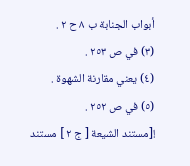أبواب الجنابة ب ٨ ح ٢ .
(٣) في ص ٢٥٣ .
(٤) يعني مقارنة الشهوة .
(٥) في ص ٢٥٢ .
![مستند الشيعة [ ج ٢ ] مستند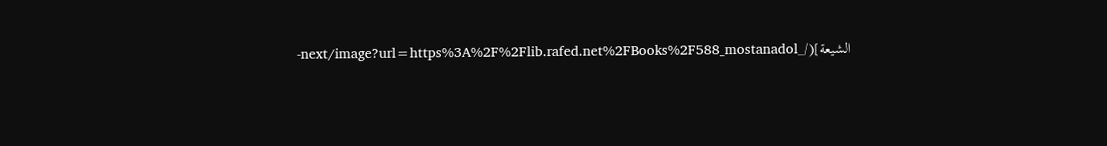الشيعة](/_next/image?url=https%3A%2F%2Flib.rafed.net%2FBooks%2F588_mostanadol-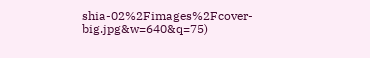shia-02%2Fimages%2Fcover-big.jpg&w=640&q=75)